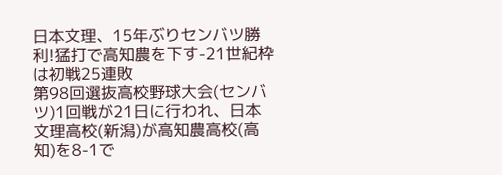日本文理、15年ぶりセンバツ勝利!猛打で高知農を下す-21世紀枠は初戦25連敗
第98回選抜高校野球大会(センバツ)1回戦が21日に行われ、日本文理高校(新潟)が高知農高校(高知)を8-1で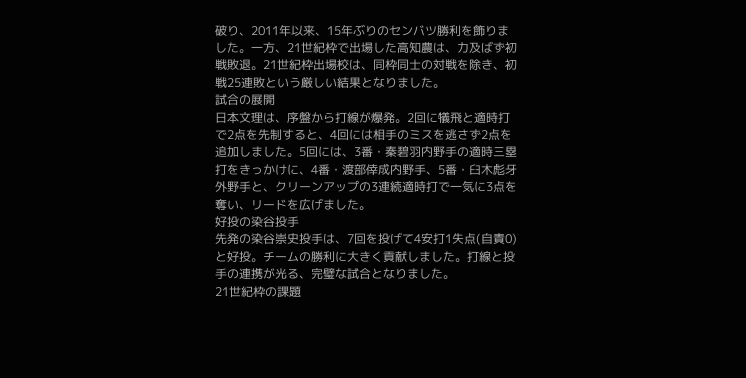破り、2011年以来、15年ぶりのセンバツ勝利を飾りました。一方、21世紀枠で出場した高知農は、力及ばず初戦敗退。21世紀枠出場校は、同枠同士の対戦を除き、初戦25連敗という厳しい結果となりました。
試合の展開
日本文理は、序盤から打線が爆発。2回に犠飛と適時打で2点を先制すると、4回には相手のミスを逃さず2点を追加しました。5回には、3番・秦碧羽内野手の適時三塁打をきっかけに、4番・渡部倖成内野手、5番・臼木彪牙外野手と、クリーンアップの3連続適時打で一気に3点を奪い、リードを広げました。
好投の染谷投手
先発の染谷崇史投手は、7回を投げて4安打1失点(自責0)と好投。チームの勝利に大きく貢献しました。打線と投手の連携が光る、完璧な試合となりました。
21世紀枠の課題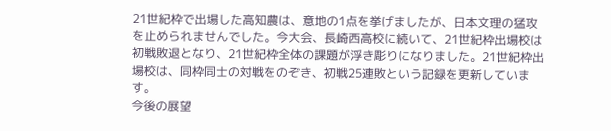21世紀枠で出場した高知農は、意地の1点を挙げましたが、日本文理の猛攻を止められませんでした。今大会、長崎西高校に続いて、21世紀枠出場校は初戦敗退となり、21世紀枠全体の課題が浮き彫りになりました。21世紀枠出場校は、同枠同士の対戦をのぞき、初戦25連敗という記録を更新しています。
今後の展望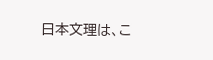日本文理は、こ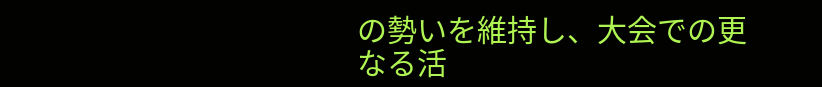の勢いを維持し、大会での更なる活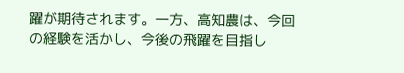躍が期待されます。一方、高知農は、今回の経験を活かし、今後の飛躍を目指し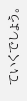ていくでしょう。